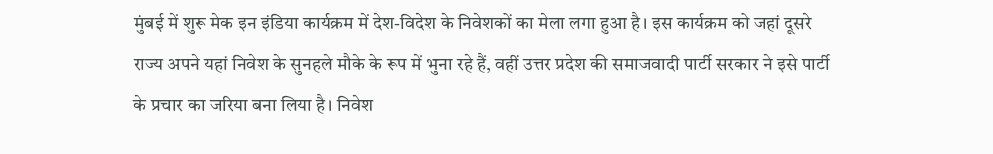मुंबई में शुरू मेक इन इंडिया कार्यक्रम में देश-विदेश के निवेशकों का मेला लगा हुआ है। इस कार्यक्रम को जहां दूसरे राज्य अपने यहां निवेश के सुनहले मौके के रूप में भुना रहे हैं, वहीं उत्तर प्रदेश की समाजवादी पार्टी सरकार ने इसे पार्टी के प्रचार का जरिया बना लिया है। निवेश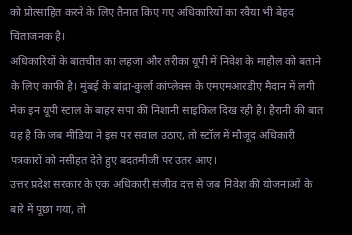को प्रोत्साहित करने के लिए तैनात किए गए अधिकारियों का रवैया भी बेहद चिंताजनक है।
अधिकारियों के बातचीत का लहजा और तरीका यूपी में निवेश के माहौल को बताने के लिए काफी है। मुंबई के बांद्रा-कुर्ला कांप्लेक्स के एमएमआरडीए मैदान में लगी मेक इन यूपी स्टाल के बाहर सपा की निशानी साइकिल दिख रही है। हैरानी की बात यह है कि जब मीडिया ने इस पर सवाल उठाए, तो स्टॉल में मौजूद अधिकारी पत्रकारों को नसीहत देते हुए बदतमीजी पर उतर आए।
उत्तर प्रदेश सरकार के एक अधिकारी संजीव दत्त से जब निवेश की योजनाओं के बारे में पूछा गया, तो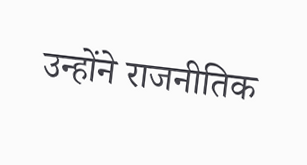उन्होंने राजनीतिक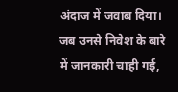अंदाज में जवाब दिया। जब उनसे निवेश के बारे में जानकारी चाही गई,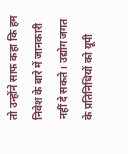तो उन्होंने साफ कहा कि हम निवेश के बारे में जानकारी नहीं दे सकते। उद्योग जगत के प्रतिनिधियों को यूपी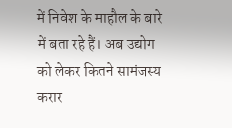में निवेश के माहौल के बारे में बता रहे हैं। अब उद्योग को लेकर कितने सामंजस्य करार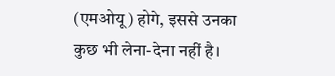(एमओयू) होगे, इससे उनका कुछ भी लेना-देना नहीं है।